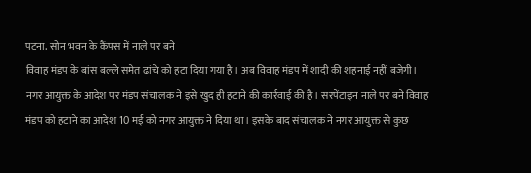पटना. सोन भवन के कैंपस में नाले पर बने
विवाह मंडप के बांस बल्ले समेत ढांचे को हटा दिया गया है। अब विवाह मंडप में शादी की शहनाई नहीं बजेगी। नगर आयुक्त के आदेश पर मंडप संचालक ने इसे खुद ही हटाने की कार्रवाई की है। सरपेंटाइन नाले पर बने विवाह मंडप को हटाने का आदेश 10 मई को नगर आयुक्त ने दिया था। इसके बाद संचालक ने नगर आयुक्त से कुछ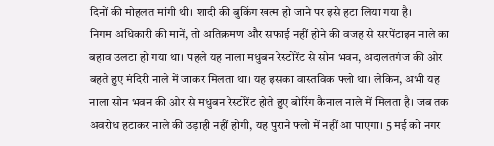दिनों की मोहलत मांगी थी। शादी की बुकिंग खत्म हो जाने पर इसे हटा लिया गया है।
निगम अधिकारी की मानें, तो अतिक्रमण और सफाई नहीं होने की वजह से सरपेंटाइन नाले का बहाव उलटा हो गया था। पहले यह नाला मधुबन रेस्टोरेंट से सोन भवन, अदालतगंज की ओर बहते हुए मंदिरी नाले में जाकर मिलता था। यह इसका वास्तविक फ्लो था। लेकिन, अभी यह नाला सोन भवन की ओर से मधुबन रेस्टोरेंट होते हुए बोरिंग कैनाल नाले में मिलता है। जब तक अवरोध हटाकर नाले की उड़ाही नहीं होगी, यह पुराने फ्लो में नहीं आ पाएगा। 5 मई को नगर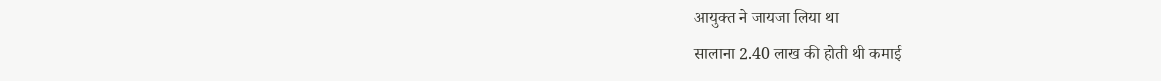आयुक्त ने जायजा लिया था
सालाना 2.40 लाख की होती थी कमाई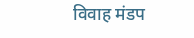विवाह मंडप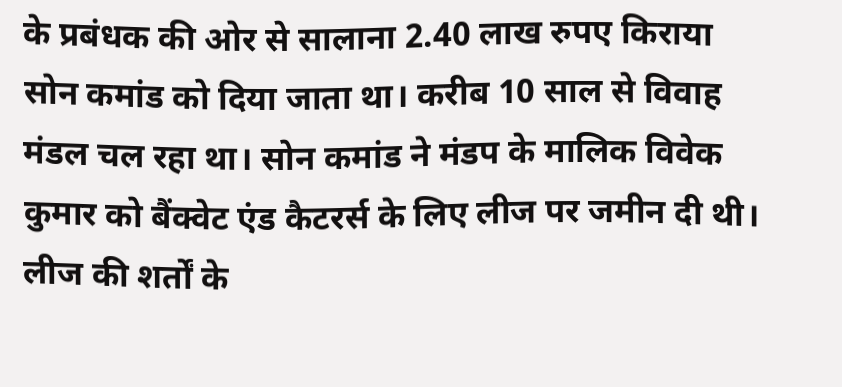के प्रबंधक की ओर से सालाना 2.40 लाख रुपए किराया सोन कमांड को दिया जाता था। करीब 10 साल से विवाह मंडल चल रहा था। सोन कमांड ने मंडप के मालिक विवेक कुमार को बैंक्वेट एंड कैटरर्स के लिए लीज पर जमीन दी थी। लीज की शर्तों के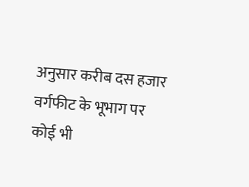अनुसार करीब दस हजार वर्गफीट के भूभाग पर कोई भी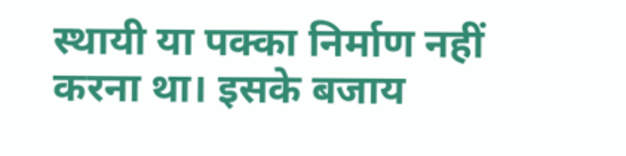स्थायी या पक्का निर्माण नहीं करना था। इसके बजाय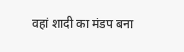वहां शादी का मंडप बना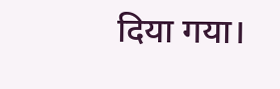दिया गया।